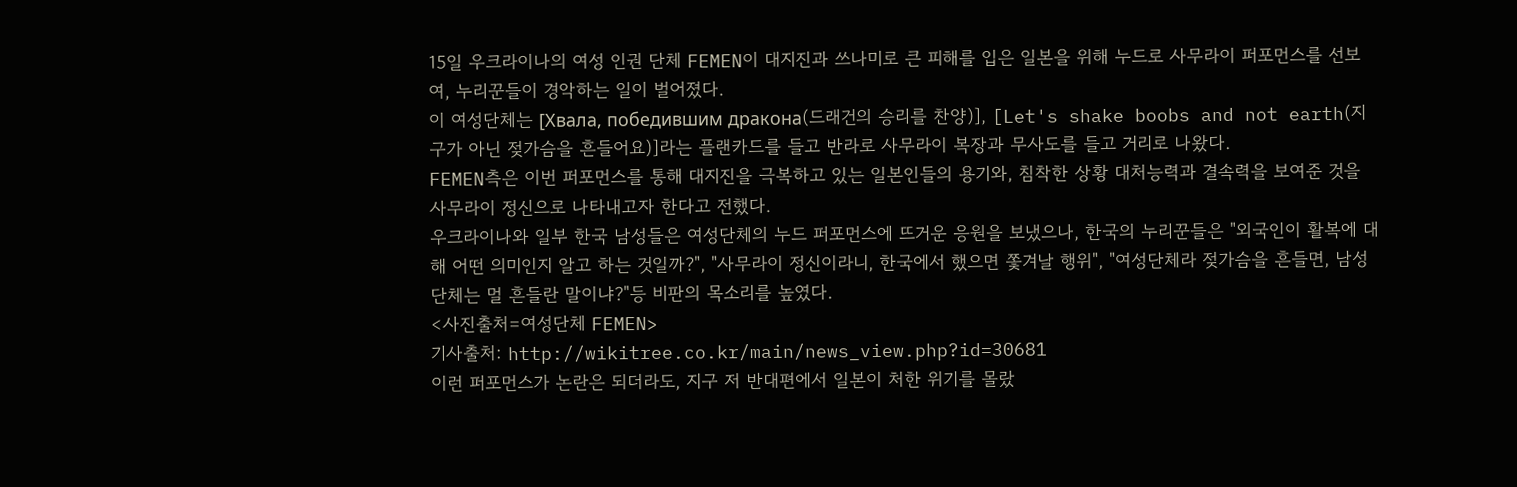15일 우크라이나의 여성 인권 단체 FEMEN이 대지진과 쓰나미로 큰 피해를 입은 일본을 위해 누드로 사무라이 퍼포먼스를 선보여, 누리꾼들이 경악하는 일이 벌어졌다.
이 여성단체는 [Хвала, победившим дракона(드래건의 승리를 찬양)], [Let's shake boobs and not earth(지구가 아닌 젖가슴을 흔들어요)]라는 플랜카드를 들고 반라로 사무라이 복장과 무사도를 들고 거리로 나왔다.
FEMEN측은 이번 퍼포먼스를 통해 대지진을 극복하고 있는 일본인들의 용기와, 침착한 상황 대처능력과 결속력을 보여준 것을 사무라이 정신으로 나타내고자 한다고 전했다.
우크라이나와 일부 한국 남성들은 여성단체의 누드 퍼포먼스에 뜨거운 응원을 보냈으나, 한국의 누리꾼들은 "외국인이 활복에 대해 어떤 의미인지 알고 하는 것일까?", "사무라이 정신이라니, 한국에서 했으면 쫓겨날 행위", "여성단체라 젖가슴을 흔들면, 남성단체는 멀 흔들란 말이냐?"등 비판의 목소리를 높였다.
<사진출처=여성단체 FEMEN>
기사출처: http://wikitree.co.kr/main/news_view.php?id=30681
이런 퍼포먼스가 논란은 되더라도, 지구 저 반대편에서 일본이 처한 위기를 몰랐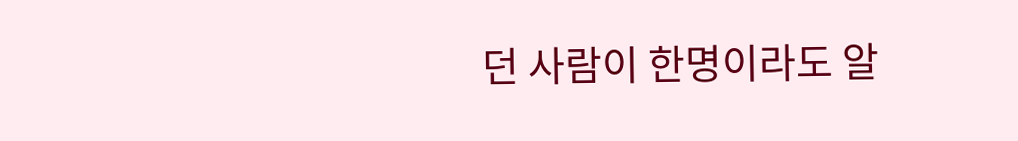던 사람이 한명이라도 알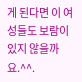게 된다면 이 여성들도 보람이 있지 않을까요.^^.